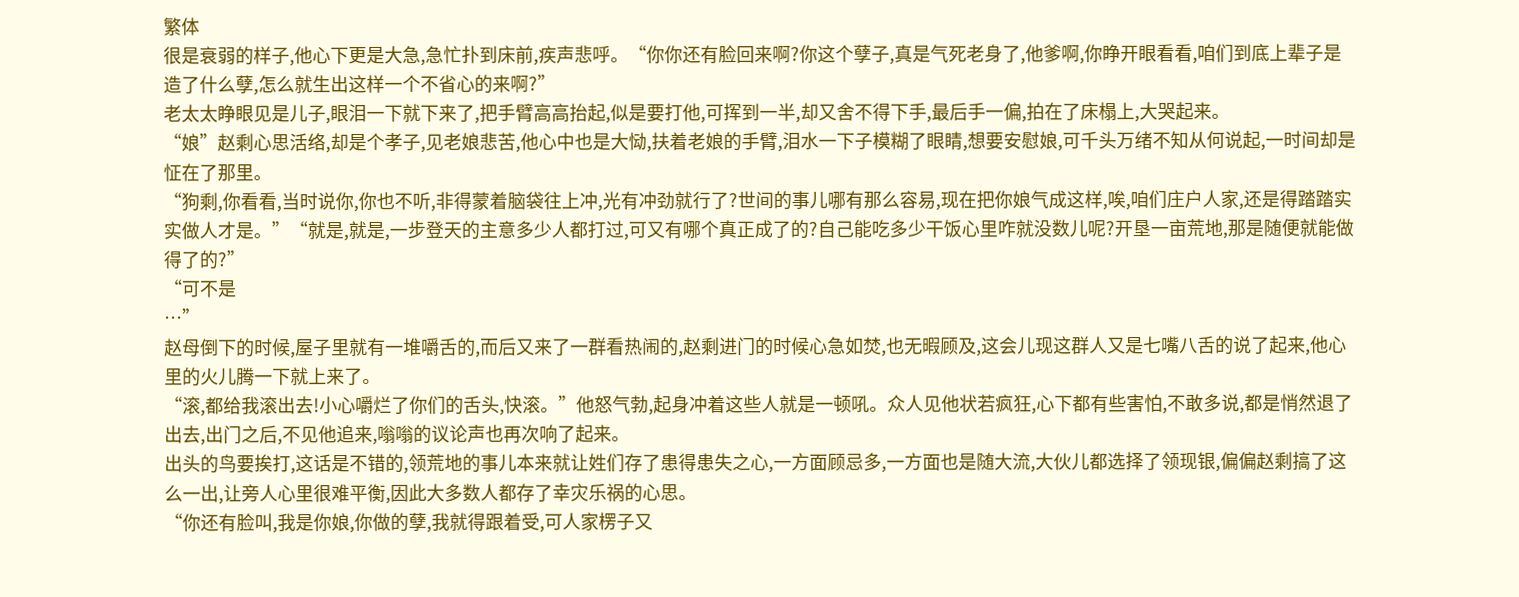繁体
很是衰弱的样子,他心下更是大急,急忙扑到床前,疾声悲呼。“你你还有脸回来啊?你这个孽子,真是气死老身了,他爹啊,你睁开眼看看,咱们到底上辈子是造了什么孽,怎么就生出这样一个不省心的来啊?”
老太太睁眼见是儿子,眼泪一下就下来了,把手臂高高抬起,似是要打他,可挥到一半,却又舍不得下手,最后手一偏,拍在了床榻上,大哭起来。
“娘”赵剩心思活络,却是个孝子,见老娘悲苦,他心中也是大恸,扶着老娘的手臂,泪水一下子模糊了眼睛,想要安慰娘,可千头万绪不知从何说起,一时间却是怔在了那里。
“狗剩,你看看,当时说你,你也不听,非得蒙着脑袋往上冲,光有冲劲就行了?世间的事儿哪有那么容易,现在把你娘气成这样,唉,咱们庄户人家,还是得踏踏实实做人才是。”“就是,就是,一步登天的主意多少人都打过,可又有哪个真正成了的?自己能吃多少干饭心里咋就没数儿呢?开垦一亩荒地,那是随便就能做得了的?”
“可不是
…”
赵母倒下的时候,屋子里就有一堆嚼舌的,而后又来了一群看热闹的,赵剩进门的时候心急如焚,也无暇顾及,这会儿现这群人又是七嘴八舌的说了起来,他心里的火儿腾一下就上来了。
“滚,都给我滚出去!小心嚼烂了你们的舌头,快滚。”他怒气勃,起身冲着这些人就是一顿吼。众人见他状若疯狂,心下都有些害怕,不敢多说,都是悄然退了出去,出门之后,不见他追来,嗡嗡的议论声也再次响了起来。
出头的鸟要挨打,这话是不错的,领荒地的事儿本来就让姓们存了患得患失之心,一方面顾忌多,一方面也是随大流,大伙儿都选择了领现银,偏偏赵剩搞了这么一出,让旁人心里很难平衡,因此大多数人都存了幸灾乐祸的心思。
“你还有脸叫,我是你娘,你做的孽,我就得跟着受,可人家楞子又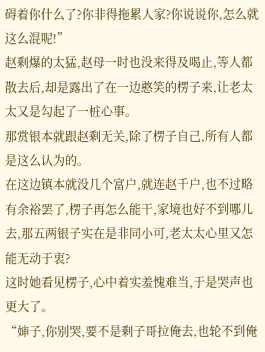碍着你什么了?你非得拖累人家?你说说你,怎么就这么混呢!”
赵剩爆的太猛,赵母一时也没来得及喝止,等人都散去后,却是露出了在一边憨笑的楞子来,让老太太又是勾起了一桩心事。
那赏银本就跟赵剩无关,除了楞子自己,所有人都是这么认为的。
在这边镇本就没几个富户,就连赵千户,也不过略有余裕罢了,楞子再怎么能干,家境也好不到哪儿去,那五两银子实在是非同小可,老太太心里又怎能无动于衷?
这时她看见楞子,心中着实羞愧难当,于是哭声也更大了。
“婶子,你别哭,要不是剩子哥拉俺去,也轮不到俺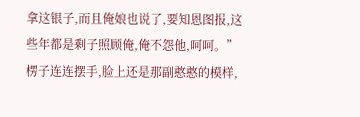拿这银子,而且俺娘也说了,要知恩图报,这些年都是剩子照顾俺,俺不怨他,呵呵。”楞子连连摆手,脸上还是那副憨憨的模样,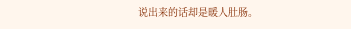说出来的话却是暖人肚肠。